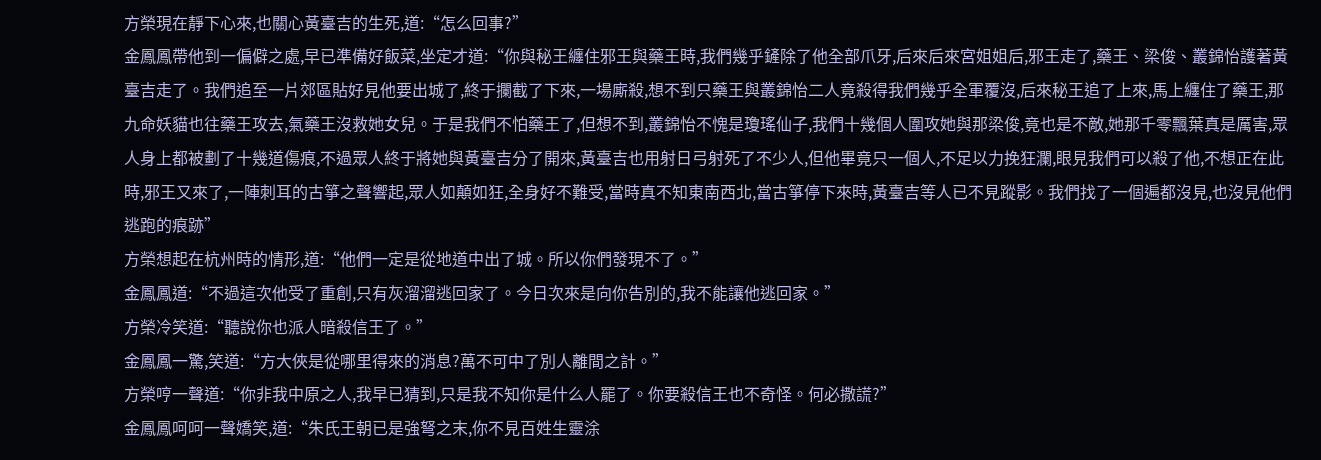方榮現在靜下心來,也關心黃臺吉的生死,道:“怎么回事?”
金鳳鳳帶他到一偏僻之處,早已準備好飯菜,坐定才道:“你與秘王纏住邪王與藥王時,我們幾乎鏟除了他全部爪牙,后來后來宮姐姐后,邪王走了,藥王、梁俊、叢錦怡護著黃臺吉走了。我們追至一片郊區貼好見他要出城了,終于攔截了下來,一場廝殺,想不到只藥王與叢錦怡二人竟殺得我們幾乎全軍覆沒,后來秘王追了上來,馬上纏住了藥王,那九命妖貓也往藥王攻去,氣藥王沒救她女兒。于是我們不怕藥王了,但想不到,叢錦怡不愧是瓊瑤仙子,我們十幾個人圍攻她與那梁俊,竟也是不敵,她那千零飄葉真是厲害,眾人身上都被劃了十幾道傷痕,不過眾人終于將她與黃臺吉分了開來,黃臺吉也用射日弓射死了不少人,但他畢竟只一個人,不足以力挽狂瀾,眼見我們可以殺了他,不想正在此時,邪王又來了,一陣刺耳的古箏之聲響起,眾人如顛如狂,全身好不難受,當時真不知東南西北,當古箏停下來時,黃臺吉等人已不見蹤影。我們找了一個遍都沒見,也沒見他們逃跑的痕跡”
方榮想起在杭州時的情形,道:“他們一定是從地道中出了城。所以你們發現不了。”
金鳳鳳道:“不過這次他受了重創,只有灰溜溜逃回家了。今日次來是向你告別的,我不能讓他逃回家。”
方榮冷笑道:“聽說你也派人暗殺信王了。”
金鳳鳳一驚,笑道:“方大俠是從哪里得來的消息?萬不可中了別人離間之計。”
方榮哼一聲道:“你非我中原之人,我早已猜到,只是我不知你是什么人罷了。你要殺信王也不奇怪。何必撒謊?”
金鳳鳳呵呵一聲嬌笑,道:“朱氏王朝已是強弩之末,你不見百姓生靈涂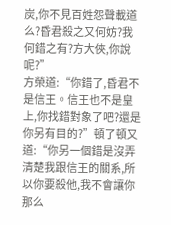炭,你不見百姓怨聲載道么?昏君殺之又何妨?我何錯之有?方大俠,你說呢?”
方榮道:“你錯了,昏君不是信王。信王也不是皇上,你找錯對象了吧?還是你另有目的?”頓了頓又道:“你另一個錯是沒弄清楚我跟信王的關系,所以你要殺他,我不會讓你那么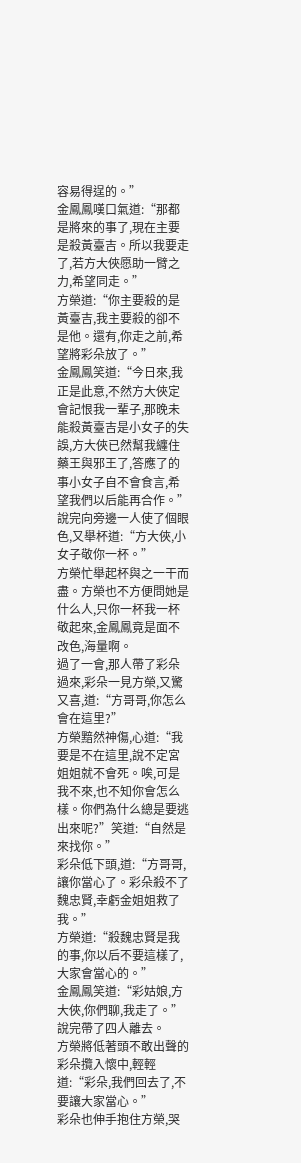容易得逞的。”
金鳳鳳嘆口氣道:“那都是將來的事了,現在主要是殺黃臺吉。所以我要走了,若方大俠愿助一臂之力,希望同走。”
方榮道:“你主要殺的是黃臺吉,我主要殺的卻不是他。還有,你走之前,希望將彩朵放了。”
金鳳鳳笑道:“今日來,我正是此意,不然方大俠定會記恨我一輩子,那晚未能殺黃臺吉是小女子的失誤,方大俠已然幫我纏住藥王與邪王了,答應了的事小女子自不會食言,希望我們以后能再合作。”說完向旁邊一人使了個眼色,又舉杯道:“方大俠,小女子敬你一杯。”
方榮忙舉起杯與之一干而盡。方榮也不方便問她是什么人,只你一杯我一杯敬起來,金鳳鳳竟是面不改色,海量啊。
過了一會,那人帶了彩朵過來,彩朵一見方榮,又驚又喜,道:“方哥哥,你怎么會在這里?”
方榮黯然神傷,心道:“我要是不在這里,說不定宮姐姐就不會死。唉,可是我不來,也不知你會怎么樣。你們為什么總是要逃出來呢?”笑道:“自然是來找你。”
彩朵低下頭,道:“方哥哥,讓你當心了。彩朵殺不了魏忠賢,幸虧金姐姐救了我。”
方榮道:“殺魏忠賢是我的事,你以后不要這樣了,大家會當心的。”
金鳳鳳笑道:“彩姑娘,方大俠,你們聊,我走了。”說完帶了四人離去。
方榮將低著頭不敢出聲的彩朵攬入懷中,輕輕道:“彩朵,我們回去了,不要讓大家當心。”
彩朵也伸手抱住方榮,哭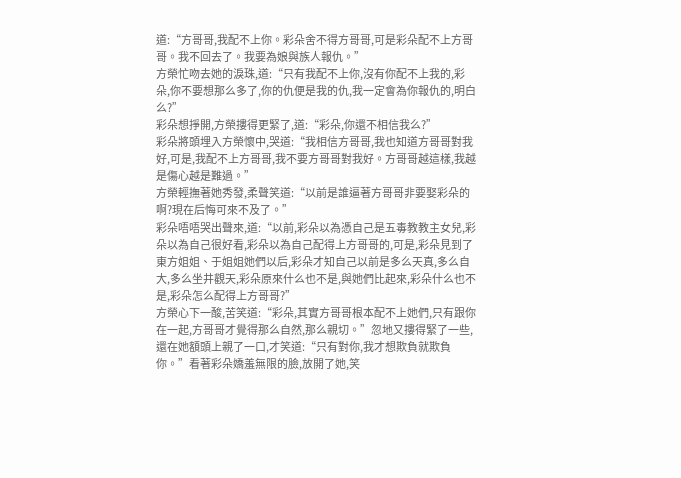道:“方哥哥,我配不上你。彩朵舍不得方哥哥,可是彩朵配不上方哥哥。我不回去了。我要為娘與族人報仇。”
方榮忙吻去她的淚珠,道:“只有我配不上你,沒有你配不上我的,彩朵,你不要想那么多了,你的仇便是我的仇,我一定會為你報仇的,明白么?”
彩朵想掙開,方榮摟得更緊了,道:“彩朵,你還不相信我么?”
彩朵將頭埋入方榮懷中,哭道:“我相信方哥哥,我也知道方哥哥對我好,可是,我配不上方哥哥,我不要方哥哥對我好。方哥哥越這樣,我越是傷心越是難過。”
方榮輕撫著她秀發,柔聲笑道:“以前是誰逼著方哥哥非要娶彩朵的啊?現在后悔可來不及了。”
彩朵唔唔哭出聲來,道:“以前,彩朵以為憑自己是五毒教教主女兒,彩朵以為自己很好看,彩朵以為自己配得上方哥哥的,可是,彩朵見到了東方姐姐、于姐姐她們以后,彩朵才知自己以前是多么天真,多么自大,多么坐井觀天,彩朵原來什么也不是,與她們比起來,彩朵什么也不是,彩朵怎么配得上方哥哥?”
方榮心下一酸,苦笑道:“彩朵,其實方哥哥根本配不上她們,只有跟你在一起,方哥哥才覺得那么自然,那么親切。”忽地又摟得緊了一些,還在她額頭上親了一口,才笑道:“只有對你,我才想欺負就欺負你。”看著彩朵嬌羞無限的臉,放開了她,笑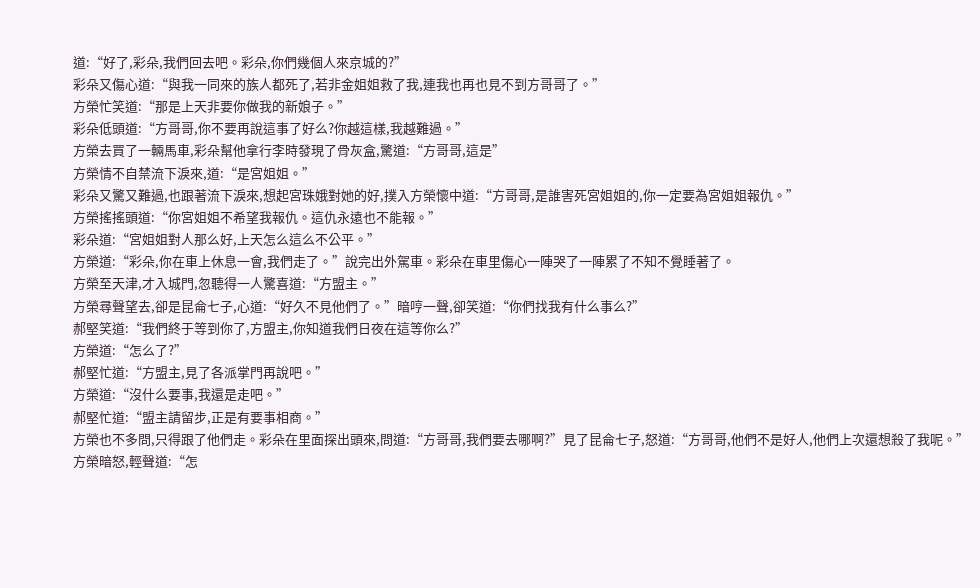道:“好了,彩朵,我們回去吧。彩朵,你們幾個人來京城的?”
彩朵又傷心道:“與我一同來的族人都死了,若非金姐姐救了我,連我也再也見不到方哥哥了。”
方榮忙笑道:“那是上天非要你做我的新娘子。”
彩朵低頭道:“方哥哥,你不要再說這事了好么?你越這樣,我越難過。”
方榮去買了一輛馬車,彩朵幫他拿行李時發現了骨灰盒,驚道:“方哥哥,這是”
方榮情不自禁流下淚來,道:“是宮姐姐。”
彩朵又驚又難過,也跟著流下淚來,想起宮珠娥對她的好,撲入方榮懷中道:“方哥哥,是誰害死宮姐姐的,你一定要為宮姐姐報仇。”
方榮搖搖頭道:“你宮姐姐不希望我報仇。這仇永遠也不能報。”
彩朵道:“宮姐姐對人那么好,上天怎么這么不公平。”
方榮道:“彩朵,你在車上休息一會,我們走了。”說完出外駕車。彩朵在車里傷心一陣哭了一陣累了不知不覺睡著了。
方榮至天津,才入城門,忽聽得一人驚喜道:“方盟主。”
方榮尋聲望去,卻是昆侖七子,心道:“好久不見他們了。”暗哼一聲,卻笑道:“你們找我有什么事么?”
郝堅笑道:“我們終于等到你了,方盟主,你知道我們日夜在這等你么?”
方榮道:“怎么了?”
郝堅忙道:“方盟主,見了各派掌門再說吧。”
方榮道:“沒什么要事,我還是走吧。”
郝堅忙道:“盟主請留步,正是有要事相商。”
方榮也不多問,只得跟了他們走。彩朵在里面探出頭來,問道:“方哥哥,我們要去哪啊?”見了昆侖七子,怒道:“方哥哥,他們不是好人,他們上次還想殺了我呢。”
方榮暗怒,輕聲道:“怎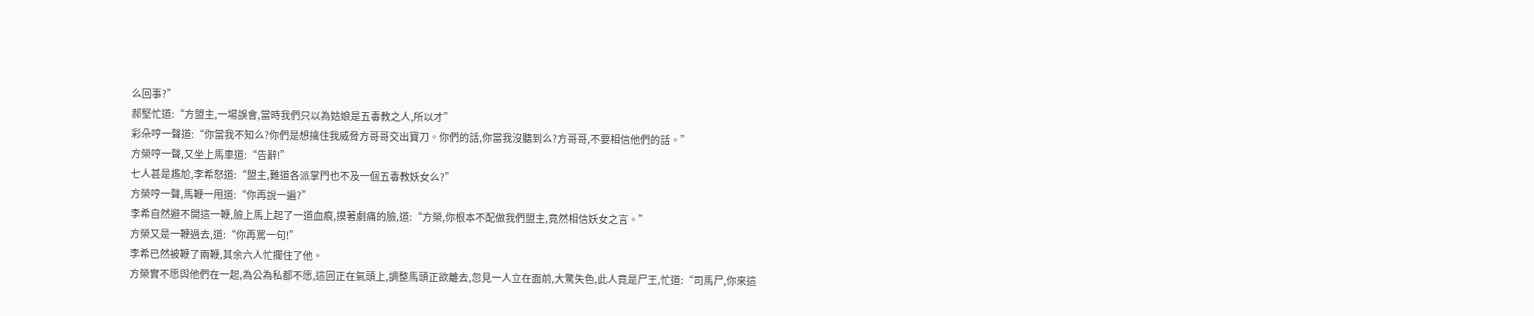么回事?”
郝堅忙道:“方盟主,一場誤會,當時我們只以為姑娘是五毒教之人,所以才”
彩朵哼一聲道:“你當我不知么?你們是想擒住我威脅方哥哥交出寶刀。你們的話,你當我沒聽到么?方哥哥,不要相信他們的話。”
方榮哼一聲,又坐上馬車道:“告辭!”
七人甚是尷尬,李希怒道:“盟主,難道各派掌門也不及一個五毒教妖女么?”
方榮哼一聲,馬鞭一甩道:“你再說一遍?”
李希自然避不開這一鞭,臉上馬上起了一道血痕,摸著劇痛的臉,道:“方榮,你根本不配做我們盟主,竟然相信妖女之言。”
方榮又是一鞭過去,道:“你再罵一句!”
李希已然被鞭了兩鞭,其余六人忙攔住了他。
方榮實不愿與他們在一起,為公為私都不愿,這回正在氣頭上,調整馬頭正欲離去,忽見一人立在面前,大驚失色,此人竟是尸王,忙道:“司馬尸,你來這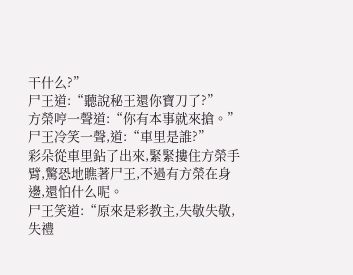干什么?”
尸王道:“聽說秘王還你寶刀了?”
方榮哼一聲道:“你有本事就來搶。”
尸王冷笑一聲,道:“車里是誰?”
彩朵從車里鉆了出來,緊緊摟住方榮手臂,驚恐地瞧著尸王,不過有方榮在身邊,還怕什么呢。
尸王笑道:“原來是彩教主,失敬失敬,失禮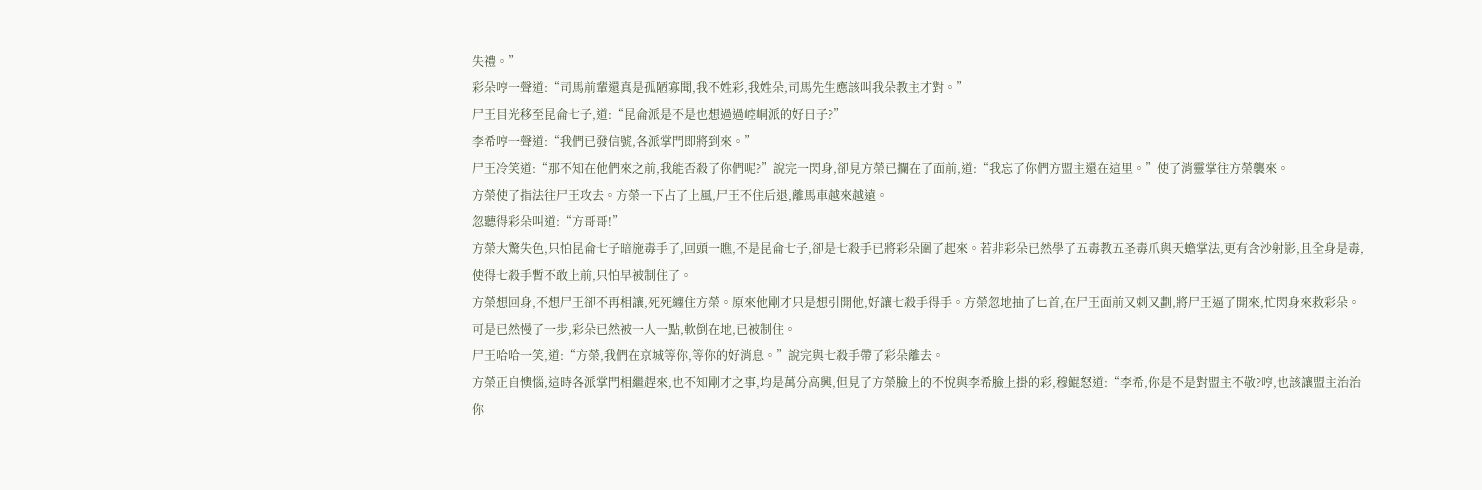失禮。”
彩朵哼一聲道:“司馬前輩還真是孤陋寡聞,我不姓彩,我姓朵,司馬先生應該叫我朵教主才對。”
尸王目光移至昆侖七子,道:“昆侖派是不是也想過過崆峒派的好日子?”
李希哼一聲道:“我們已發信號,各派掌門即將到來。”
尸王冷笑道:“那不知在他們來之前,我能否殺了你們呢?”說完一閃身,卻見方榮已攔在了面前,道:“我忘了你們方盟主還在這里。”使了消靈掌往方榮襲來。
方榮使了指法往尸王攻去。方榮一下占了上風,尸王不住后退,離馬車越來越遠。
忽聽得彩朵叫道:“方哥哥!”
方榮大驚失色,只怕昆侖七子暗施毒手了,回頭一瞧,不是昆侖七子,卻是七殺手已將彩朵圍了起來。若非彩朵已然學了五毒教五圣毒爪與天蟾掌法,更有含沙射影,且全身是毒,使得七殺手暫不敢上前,只怕早被制住了。
方榮想回身,不想尸王卻不再相讓,死死纏住方榮。原來他剛才只是想引開他,好讓七殺手得手。方榮忽地抽了匕首,在尸王面前又刺又劃,將尸王逼了開來,忙閃身來救彩朵。可是已然慢了一步,彩朵已然被一人一點,軟倒在地,已被制住。
尸王哈哈一笑,道:“方榮,我們在京城等你,等你的好消息。”說完與七殺手帶了彩朵離去。
方榮正自懊惱,這時各派掌門相繼趕來,也不知剛才之事,均是萬分高興,但見了方榮臉上的不悅與李希臉上掛的彩,穆鯤怒道:“李希,你是不是對盟主不敬?哼,也該讓盟主治治你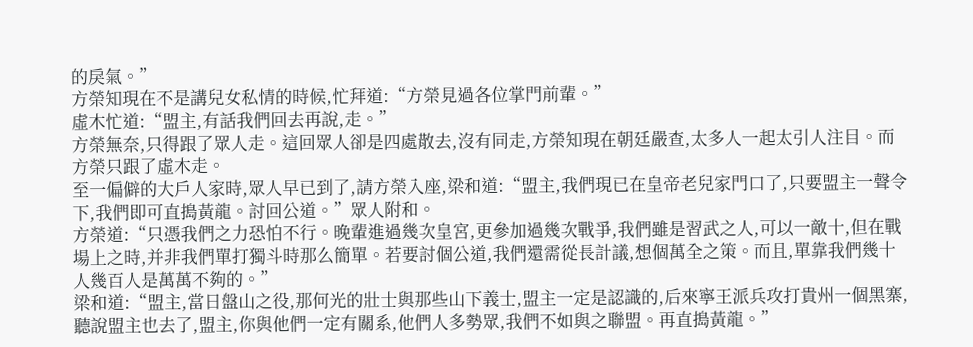的戾氣。”
方榮知現在不是講兒女私情的時候,忙拜道:“方榮見過各位掌門前輩。”
虛木忙道:“盟主,有話我們回去再說,走。”
方榮無奈,只得跟了眾人走。這回眾人卻是四處散去,沒有同走,方榮知現在朝廷嚴查,太多人一起太引人注目。而方榮只跟了虛木走。
至一偏僻的大戶人家時,眾人早已到了,請方榮入座,梁和道:“盟主,我們現已在皇帝老兒家門口了,只要盟主一聲令下,我們即可直搗黃龍。討回公道。”眾人附和。
方榮道:“只憑我們之力恐怕不行。晚輩進過幾次皇宮,更參加過幾次戰爭,我們雖是習武之人,可以一敵十,但在戰場上之時,并非我們單打獨斗時那么簡單。若要討個公道,我們還需從長計議,想個萬全之策。而且,單靠我們幾十人幾百人是萬萬不夠的。”
梁和道:“盟主,當日盤山之役,那何光的壯士與那些山下義士,盟主一定是認識的,后來寧王派兵攻打貴州一個黑寨,聽說盟主也去了,盟主,你與他們一定有關系,他們人多勢眾,我們不如與之聯盟。再直搗黃龍。”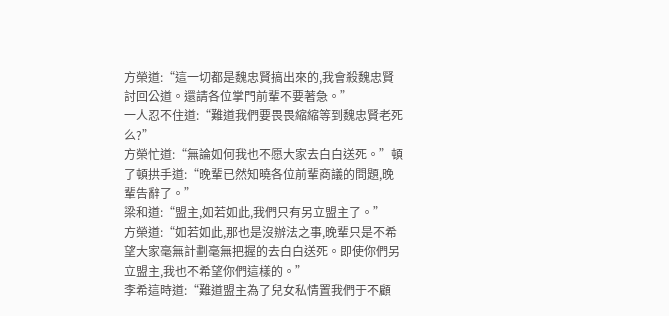方榮道:“這一切都是魏忠賢搞出來的,我會殺魏忠賢討回公道。還請各位掌門前輩不要著急。”
一人忍不住道:“難道我們要畏畏縮縮等到魏忠賢老死么?”
方榮忙道:“無論如何我也不愿大家去白白送死。”頓了頓拱手道:“晚輩已然知曉各位前輩商議的問題,晚輩告辭了。”
梁和道:“盟主,如若如此,我們只有另立盟主了。”
方榮道:“如若如此,那也是沒辦法之事,晚輩只是不希望大家毫無計劃毫無把握的去白白送死。即使你們另立盟主,我也不希望你們這樣的。”
李希這時道:“難道盟主為了兒女私情置我們于不顧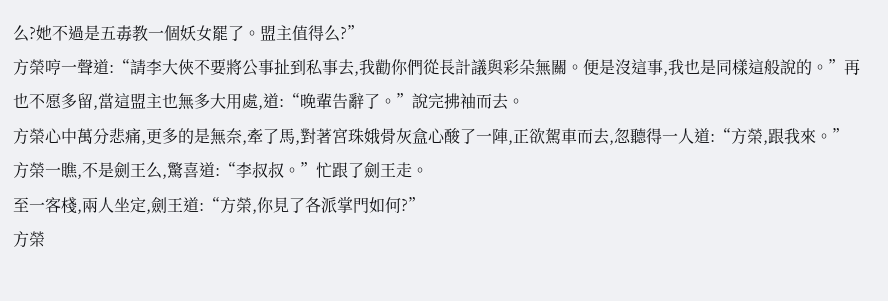么?她不過是五毒教一個妖女罷了。盟主值得么?”
方榮哼一聲道:“請李大俠不要將公事扯到私事去,我勸你們從長計議與彩朵無關。便是沒這事,我也是同樣這般說的。”再也不愿多留,當這盟主也無多大用處,道:“晚輩告辭了。”說完拂袖而去。
方榮心中萬分悲痛,更多的是無奈,牽了馬,對著宮珠娥骨灰盒心酸了一陣,正欲駕車而去,忽聽得一人道:“方榮,跟我來。”
方榮一瞧,不是劍王么,驚喜道:“李叔叔。”忙跟了劍王走。
至一客棧,兩人坐定,劍王道:“方榮,你見了各派掌門如何?”
方榮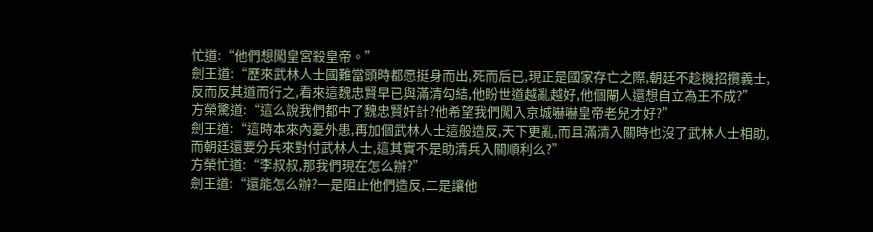忙道:“他們想闖皇宮殺皇帝。”
劍王道:“歷來武林人士國難當頭時都愿挺身而出,死而后已,現正是國家存亡之際,朝廷不趁機招攬義士,反而反其道而行之,看來這魏忠賢早已與滿清勾結,他盼世道越亂越好,他個閹人還想自立為王不成?”
方榮驚道:“這么說我們都中了魏忠賢奸計?他希望我們闖入京城嚇嚇皇帝老兒才好?”
劍王道:“這時本來內憂外患,再加個武林人士這般造反,天下更亂,而且滿清入關時也沒了武林人士相助,而朝廷還要分兵來對付武林人士,這其實不是助清兵入關順利么?”
方榮忙道:“李叔叔,那我們現在怎么辦?”
劍王道:“還能怎么辦?一是阻止他們造反,二是讓他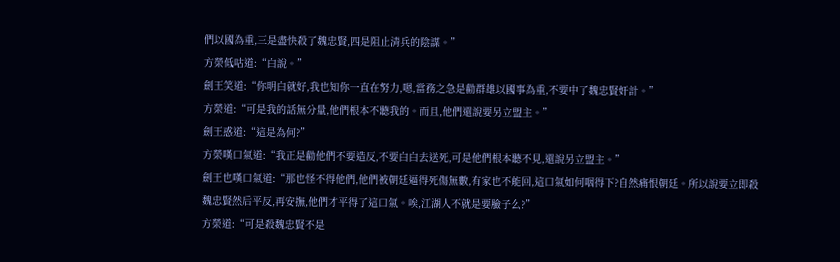們以國為重,三是盡快殺了魏忠賢,四是阻止清兵的陰謀。”
方榮低咕道:“白說。”
劍王笑道:“你明白就好,我也知你一直在努力,嗯,當務之急是勸群雄以國事為重,不要中了魏忠賢奸計。”
方榮道:“可是我的話無分量,他們根本不聽我的。而且,他們還說要另立盟主。”
劍王惑道:“這是為何?”
方榮嘆口氣道:“我正是勸他們不要造反,不要白白去送死,可是他們根本聽不見,還說另立盟主。”
劍王也嘆口氣道:“那也怪不得他們,他們被朝廷逼得死傷無數,有家也不能回,這口氣如何咽得下?自然痛恨朝廷。所以說要立即殺魏忠賢然后平反,再安撫,他們才平得了這口氣。唉,江湖人不就是要臉子么?”
方榮道:“可是殺魏忠賢不是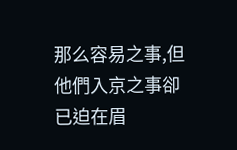那么容易之事,但他們入京之事卻已迫在眉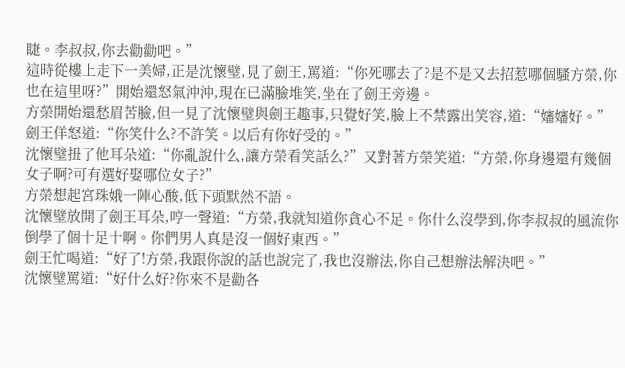睫。李叔叔,你去勸勸吧。”
這時從樓上走下一美婦,正是沈懷璧,見了劍王,罵道:“你死哪去了?是不是又去招惹哪個騷方榮,你也在這里呀?”開始還怒氣沖沖,現在已滿臉堆笑,坐在了劍王旁邊。
方榮開始還愁眉苦臉,但一見了沈懷璧與劍王趣事,只覺好笑,臉上不禁露出笑容,道:“嬸嬸好。”
劍王佯怒道:“你笑什么?不許笑。以后有你好受的。”
沈懷璧扭了他耳朵道:“你亂說什么,讓方榮看笑話么?”又對著方榮笑道:“方榮,你身邊還有幾個女子啊?可有選好娶哪位女子?”
方榮想起宮珠娥一陣心酸,低下頭默然不語。
沈懷璧放開了劍王耳朵,哼一聲道:“方榮,我就知道你貪心不足。你什么沒學到,你李叔叔的風流你倒學了個十足十啊。你們男人真是沒一個好東西。”
劍王忙喝道:“好了!方榮,我跟你說的話也說完了,我也沒辦法,你自己想辦法解決吧。”
沈懷璧罵道:“好什么好?你來不是勸各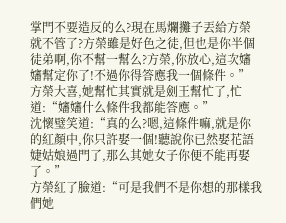掌門不要造反的么?現在馬爛攤子丟給方榮就不管了?方榮雖是好色之徒,但也是你半個徒弟啊,你不幫一幫么?方榮,你放心,這次嬸嬸幫定你了!不過你得答應我一個條件。”
方榮大喜,她幫忙其實就是劍王幫忙了,忙道:“嬸嬸什么條件我都能答應。”
沈懷璧笑道:“真的么?嗯,這條件嘛,就是你的紅顏中,你只許娶一個!聽說你已然娶花語婕姑娘過門了,那么其她女子你便不能再娶了。”
方榮紅了臉道:“可是我們不是你想的那樣我們她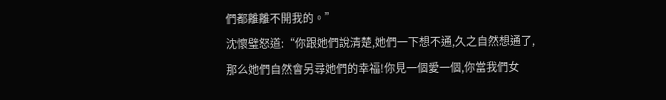們都離離不開我的。”
沈懷璧怒道:“你跟她們說清楚,她們一下想不通,久之自然想通了,那么她們自然會另尋她們的幸福!你見一個愛一個,你當我們女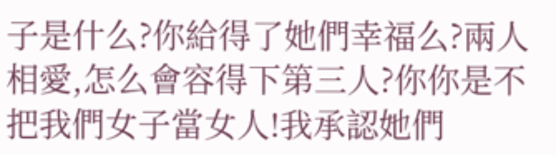子是什么?你給得了她們幸福么?兩人相愛,怎么會容得下第三人?你你是不把我們女子當女人!我承認她們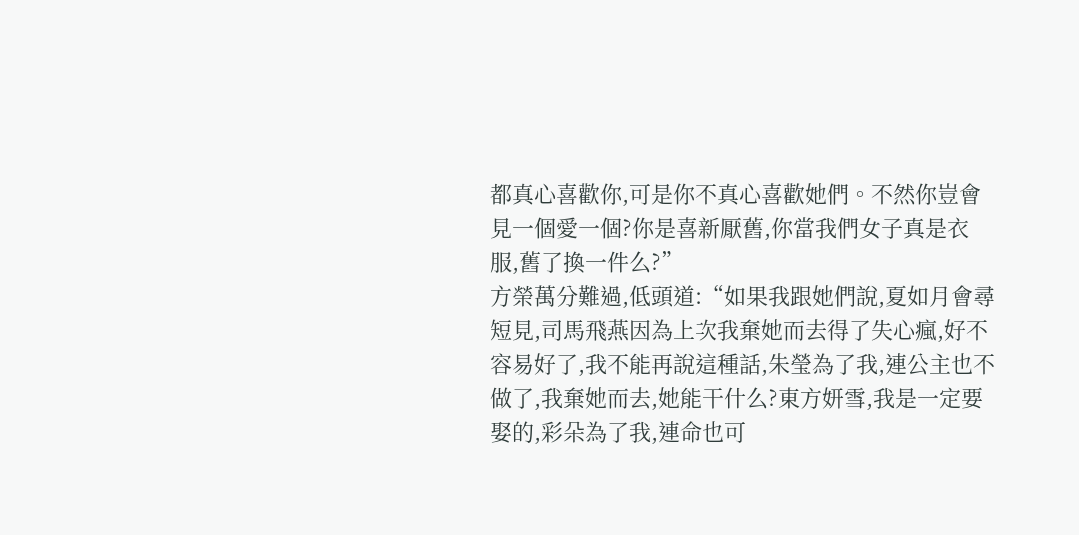都真心喜歡你,可是你不真心喜歡她們。不然你豈會見一個愛一個?你是喜新厭舊,你當我們女子真是衣服,舊了換一件么?”
方榮萬分難過,低頭道:“如果我跟她們說,夏如月會尋短見,司馬飛燕因為上次我棄她而去得了失心瘋,好不容易好了,我不能再說這種話,朱瑩為了我,連公主也不做了,我棄她而去,她能干什么?東方妍雪,我是一定要娶的,彩朵為了我,連命也可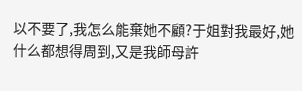以不要了,我怎么能棄她不顧?于姐對我最好,她什么都想得周到,又是我師母許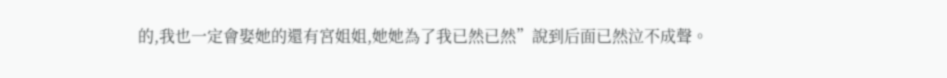的,我也一定會娶她的還有宮姐姐,她她為了我已然已然”說到后面已然泣不成聲。